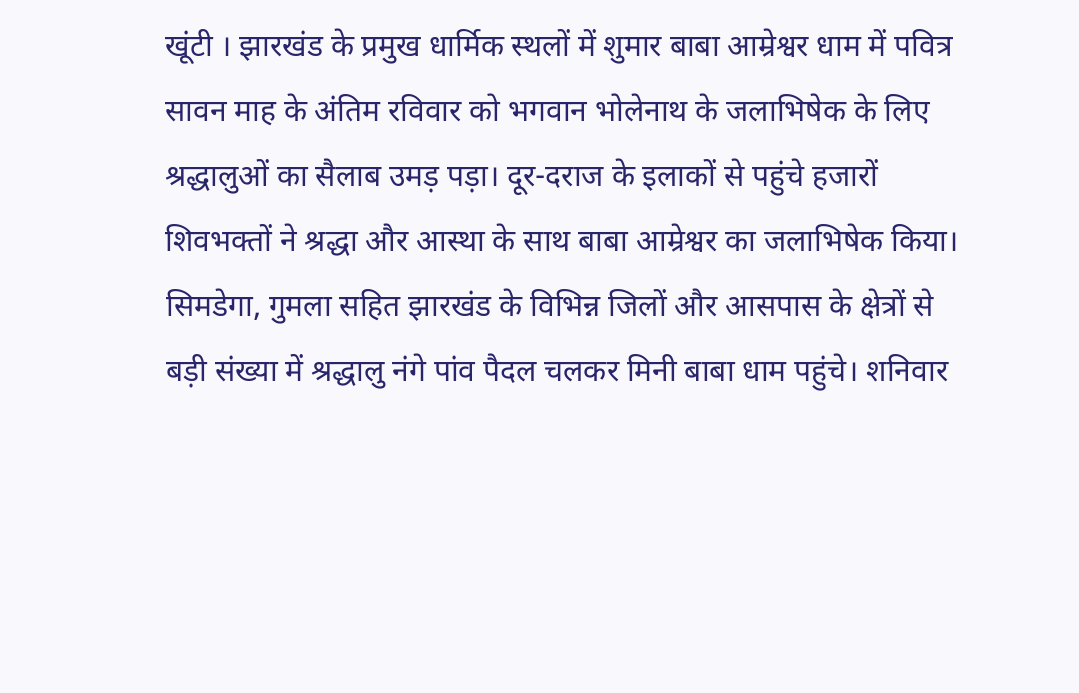खूंटी । झारखंड के प्रमुख धार्मिक स्थलों में शुमार बाबा आम्रेश्वर धाम में पवित्र सावन माह के अंतिम रविवार को भगवान भोलेनाथ के जलाभिषेक के लिए श्रद्धालुओं का सैलाब उमड़ पड़ा। दूर-दराज के इलाकों से पहुंचे हजारों शिवभक्तों ने श्रद्धा और आस्था के साथ बाबा आम्रेश्वर का जलाभिषेक किया।
सिमडेगा, गुमला सहित झारखंड के विभिन्न जिलों और आसपास के क्षेत्रों से बड़ी संख्या में श्रद्धालु नंगे पांव पैदल चलकर मिनी बाबा धाम पहुंचे। शनिवार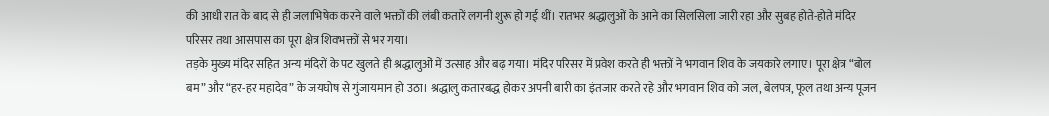की आधी रात के बाद से ही जलाभिषेक करने वाले भक्तों की लंबी कतारें लगनी शुरू हो गई थीं। रातभर श्रद्धालुओं के आने का सिलसिला जारी रहा और सुबह होते-होते मंदिर परिसर तथा आसपास का पूरा क्षेत्र शिवभक्तों से भर गया।
तड़के मुख्य मंदिर सहित अन्य मंदिरों के पट खुलते ही श्रद्धालुओं में उत्साह और बढ़ गया। मंदिर परिसर में प्रवेश करते ही भक्तों ने भगवान शिव के जयकारे लगाए। पूरा क्षेत्र “बोल बम” और “हर-हर महादेव” के जयघोष से गुंजायमान हो उठा। श्रद्धालु कतारबद्ध होकर अपनी बारी का इंतजार करते रहे और भगवान शिव को जल, बेलपत्र, फूल तथा अन्य पूजन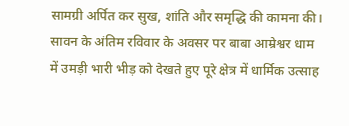सामग्री अर्पित कर सुख, शांति और समृद्धि की कामना की।
सावन के अंतिम रविवार के अवसर पर बाबा आम्रेश्वर धाम में उमड़ी भारी भीड़ को देखते हुए पूरे क्षेत्र में धार्मिक उत्साह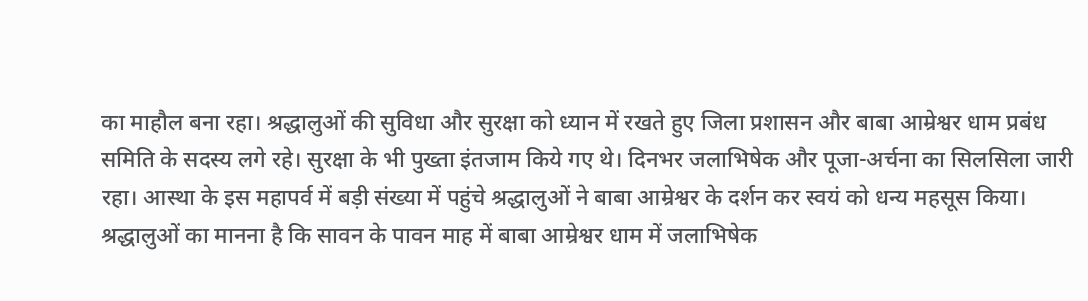का माहौल बना रहा। श्रद्धालुओं की सुविधा और सुरक्षा को ध्यान में रखते हुए जिला प्रशासन और बाबा आम्रेश्वर धाम प्रबंध समिति के सदस्य लगे रहे। सुरक्षा के भी पुख्ता इंतजाम किये गए थे। दिनभर जलाभिषेक और पूजा-अर्चना का सिलसिला जारी रहा। आस्था के इस महापर्व में बड़ी संख्या में पहुंचे श्रद्धालुओं ने बाबा आम्रेश्वर के दर्शन कर स्वयं को धन्य महसूस किया।
श्रद्धालुओं का मानना है कि सावन के पावन माह में बाबा आम्रेश्वर धाम में जलाभिषेक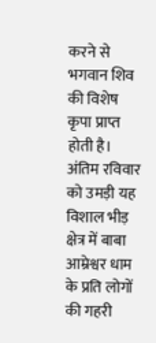करने से भगवान शिव की विशेष कृपा प्राप्त होती है। अंतिम रविवार को उमड़ी यह विशाल भीड़ क्षेत्र में बाबा आम्रेश्वर धाम के प्रति लोगों की गहरी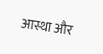आस्था और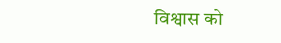विश्वास को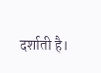दर्शाती है।